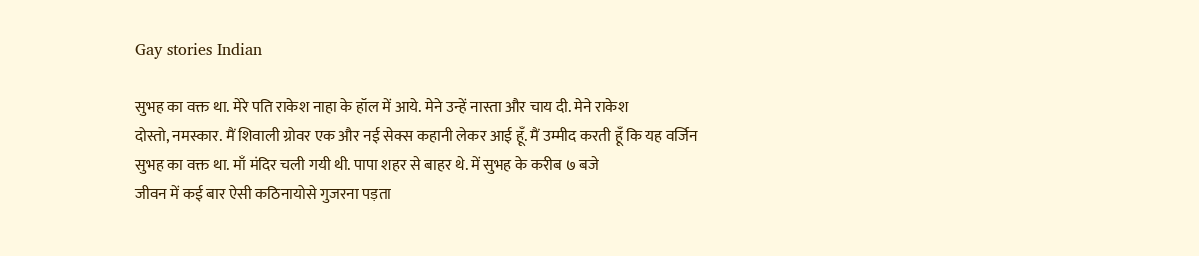Gay stories Indian

सुभह का वक्त था. मेरे पति राकेश नाहा के हॉल में आये. मेने उन्हें नास्ता और चाय दी. मेने राकेश
दोस्तो, नमस्कार. मैं शिवाली ग्रोवर एक और नई सेक्स कहानी लेकर आई हूँ. मैं उम्मीद करती हूँ कि यह वर्जिन
सुभह का वक्त था. माँ मंदिर चली गयी थी. पापा शहर से बाहर थे. में सुभह के करीब ७ बजे
जीवन में कई बार ऐसी कठिनायोसे गुजरना पड़ता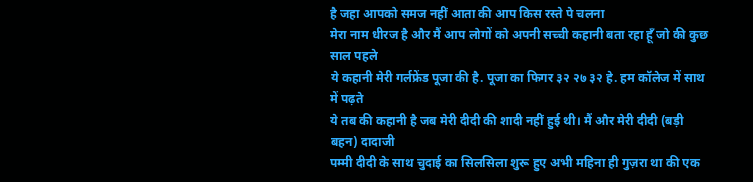है जहा आपको समज नहीं आता की आप किस रस्ते पे चलना
मेरा नाम धीरज है और मैं आप लोगों को अपनी सच्ची कहानी बता रहा हूँ जो की कुछ साल पहले
ये कहानी मेरी गर्लफ्रेंड पूजा की है. पूजा का फिगर ३२ २७ ३२ हे. हम कॉलेज में साथ में पढ़ते
ये तब की कहानी है जब मेरी दीदी की शादी नहीं हुई थी। मैं और मेरी दीदी (बड़ी बहन) दादाजी
पम्मी दीदी के साथ चुदाई का सिलसिला शुरू हुए अभी महिना ही गुज़रा था की एक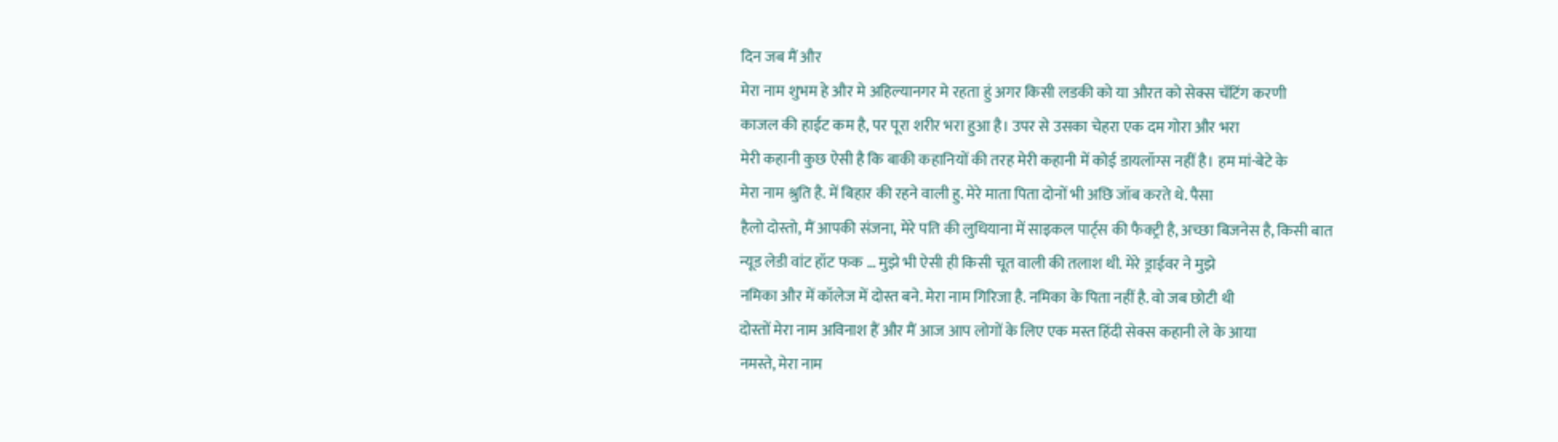दिन जब मैं और
मेरा नाम शुभम हे और मे अहिल्यानगर मे रहता हुं अगर किसी लडकी को या औरत को सेक्स चॅटिंग करणी
काजल की हाईट कम है, पर पूरा शरीर भरा हुआ है। उपर से उसका चेहरा एक दम गोरा और भरा
मेरी कहानी कुछ ऐसी है‌ कि बाकी कहानियों की तरह मेरी कहानी में कोई डायलॉग्स नहीं है। हम मां-बेटे के
मेरा नाम श्रुति है. में बिहार की रहने वाली हु. मेरे माता पिता दोनों भी अछि जॉब करते थे. पैसा
हैलो दोस्तो, मैं आपकी संजना, मेरे पति की लुधियाना में साइकल पार्ट्स की फैक्ट्री है, अच्छा बिजनेस है, किसी बात
न्यूड लेडी वांट हॉट फक … मुझे भी ऐसी ही किसी चूत वाली की तलाश थी. मेरे ड्राईवर ने मुझे
नमिका और में कॉलेज में दोस्त बने. मेरा नाम गिरिजा है. नमिका के पिता नहीं है. वो जब छोटी थी
दोस्तों मेरा नाम अविनाश हैं और मैं आज आप लोगों के लिए एक मस्त हिंदी सेक्स कहानी ले के आया
नमस्ते, मेरा नाम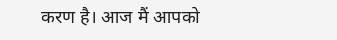करण है। आज मैं आपको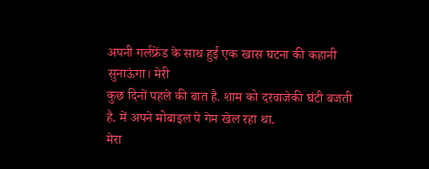अपनी गर्लफ्रेंड के साथ हुई एक खास घटना की कहानी सुनाऊंगा। मेरी
कुछ दिनों पहले की बात है. शाम को दरवाजेकी घंटी बजती है. में अपने मोबाइल पे गेम खेल रहा था.
मेरा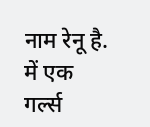नाम रेनू है. में एक गर्ल्स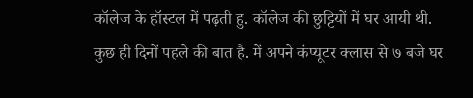कॉलेज के हॉस्टल में पढ़ती हु. कॉलेज की छुट्टियों में घर आयी थी.
कुछ ही दिनों पहले की बात है. में अपने कंप्यूटर क्लास से ७ बजे घर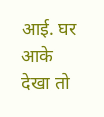आई. घर आके देखा तो